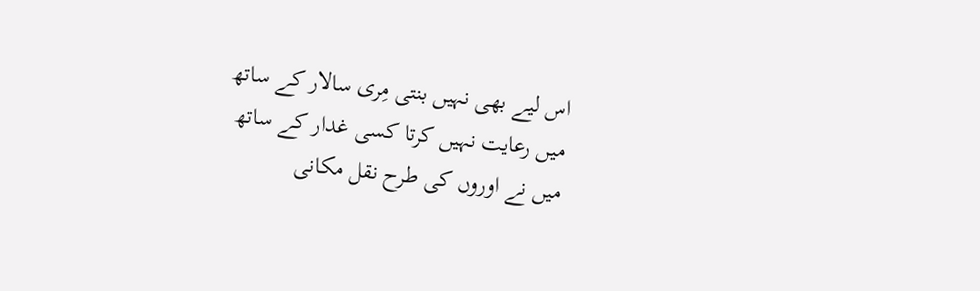اس لیے بھی نہيں بنتی مِری سالار کے ساتھ
میں رعایت نہيں کرتا کسی غدار کے ساتھ
میں نے اوروں کی طرح نقل مکانی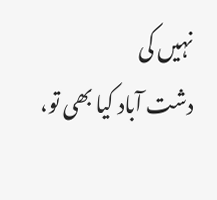نہيں کی
دشت آباد کیا بھی تو،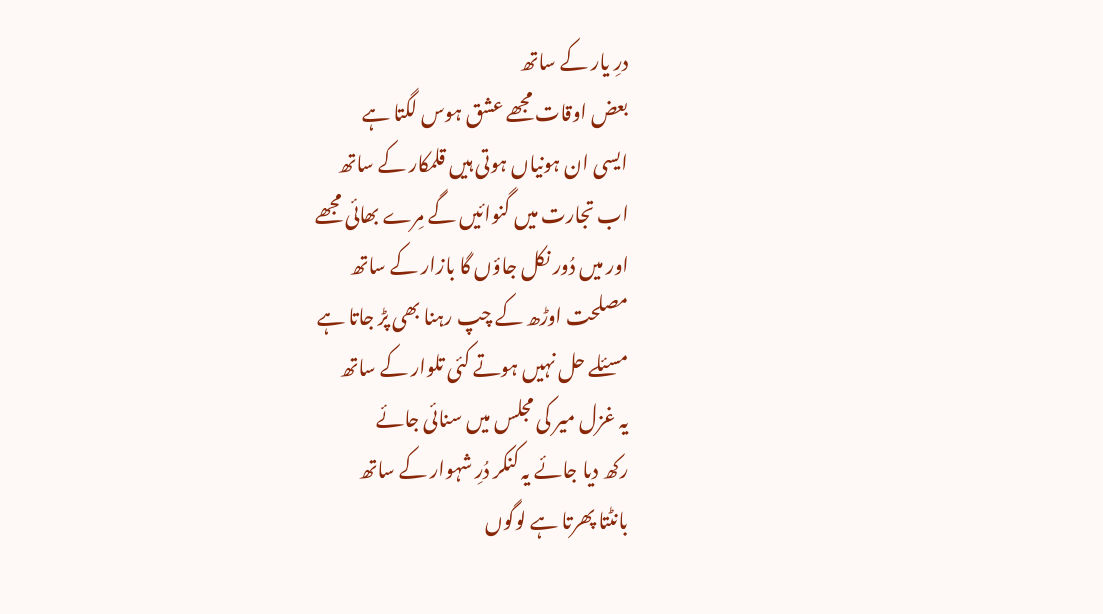درِ یار کے ساتھ
بعض اوقات مجھے عشق ہوس لگتا ہے
ایسی ان ہونیاں ہوتی ہیں قلمکار کے ساتھ
اب تجارت میں گنوائیں گے مِرے بھائی مجھے
اور میں دُور نکل جاؤں گا بازار کے ساتھ
مصلحت اوڑھ کے چپ رہنا بھی پڑ جاتا ہے
مسئلے حل نہيں ہوتے کئی تلوار کے ساتھ
یہ غزل میر کی مجلس میں سنائی جائے
رکھ دیا جائے یہ کنکر دُرِ شہوار کے ساتھ
بانٹتا پھرتا ہے لوگوں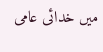میں خدائی عامی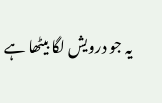یہ جو درویش لگا بیٹھا ہے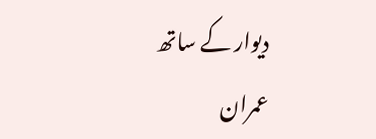دیوار کے ساتھ
عمران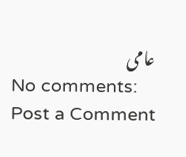عامی
No comments:
Post a Comment